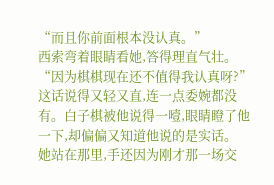“而且你前面根本没认真。”
西索弯着眼睛看她,答得理直气壮。
“因为棋棋现在还不值得我认真呀?”
这话说得又轻又直,连一点委婉都没有。白子棋被他说得一噎,眼睛瞪了他一下,却偏偏又知道他说的是实话。
她站在那里,手还因为刚才那一场交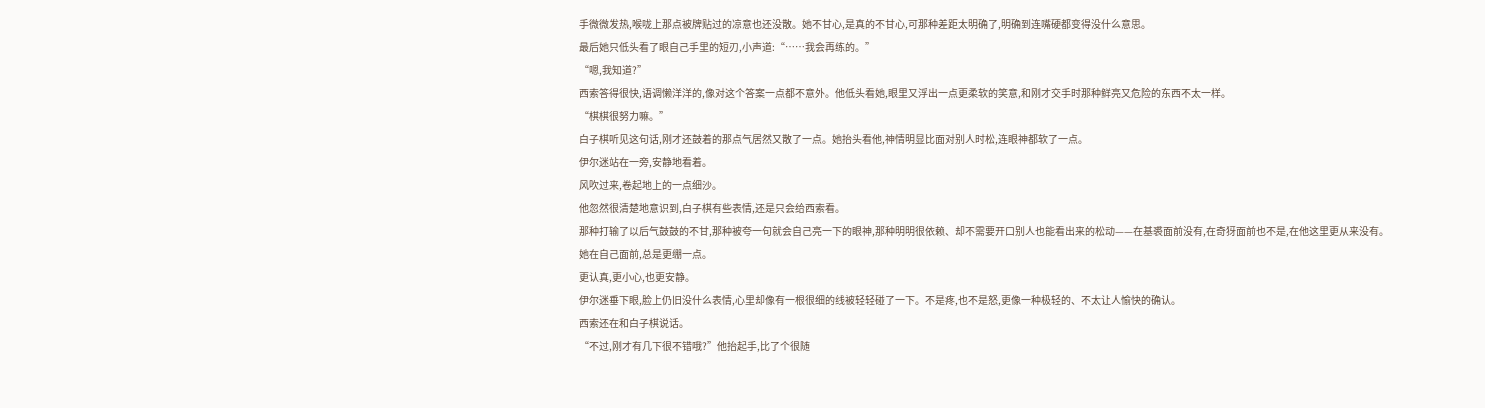手微微发热,喉咙上那点被牌贴过的凉意也还没散。她不甘心,是真的不甘心,可那种差距太明确了,明确到连嘴硬都变得没什么意思。
最后她只低头看了眼自己手里的短刃,小声道:“……我会再练的。”
“嗯,我知道?”
西索答得很快,语调懒洋洋的,像对这个答案一点都不意外。他低头看她,眼里又浮出一点更柔软的笑意,和刚才交手时那种鲜亮又危险的东西不太一样。
“棋棋很努力嘛。”
白子棋听见这句话,刚才还鼓着的那点气居然又散了一点。她抬头看他,神情明显比面对别人时松,连眼神都软了一点。
伊尔迷站在一旁,安静地看着。
风吹过来,卷起地上的一点细沙。
他忽然很清楚地意识到,白子棋有些表情,还是只会给西索看。
那种打输了以后气鼓鼓的不甘,那种被夸一句就会自己亮一下的眼神,那种明明很依赖、却不需要开口别人也能看出来的松动——在基裘面前没有,在奇犽面前也不是,在他这里更从来没有。
她在自己面前,总是更绷一点。
更认真,更小心,也更安静。
伊尔迷垂下眼,脸上仍旧没什么表情,心里却像有一根很细的线被轻轻碰了一下。不是疼,也不是怒,更像一种极轻的、不太让人愉快的确认。
西索还在和白子棋说话。
“不过,刚才有几下很不错哦?”他抬起手,比了个很随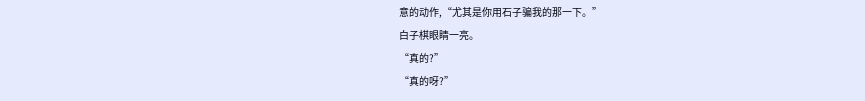意的动作,“尤其是你用石子骗我的那一下。”
白子棋眼睛一亮。
“真的?”
“真的呀?”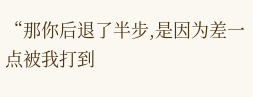“那你后退了半步,是因为差一点被我打到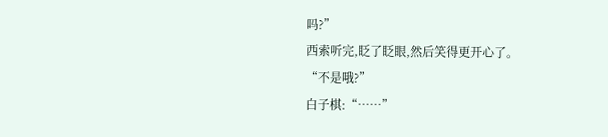吗?”
西索听完,眨了眨眼,然后笑得更开心了。
“不是哦?”
白子棋:“……”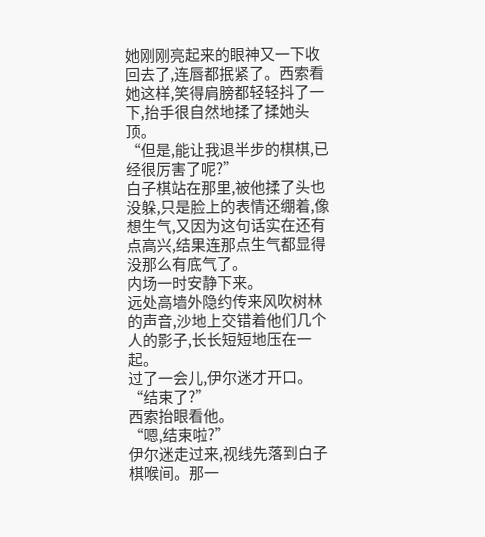她刚刚亮起来的眼神又一下收回去了,连唇都抿紧了。西索看她这样,笑得肩膀都轻轻抖了一下,抬手很自然地揉了揉她头顶。
“但是,能让我退半步的棋棋,已经很厉害了呢?”
白子棋站在那里,被他揉了头也没躲,只是脸上的表情还绷着,像想生气,又因为这句话实在还有点高兴,结果连那点生气都显得没那么有底气了。
内场一时安静下来。
远处高墙外隐约传来风吹树林的声音,沙地上交错着他们几个人的影子,长长短短地压在一起。
过了一会儿,伊尔迷才开口。
“结束了?”
西索抬眼看他。
“嗯,结束啦?”
伊尔迷走过来,视线先落到白子棋喉间。那一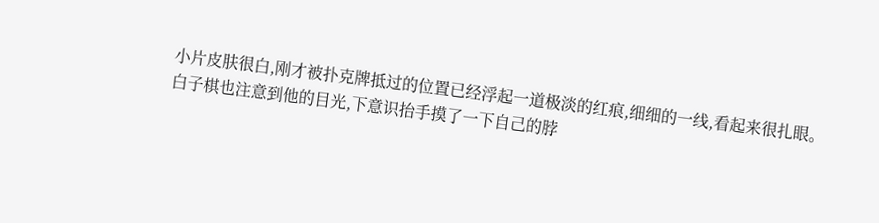小片皮肤很白,刚才被扑克牌抵过的位置已经浮起一道极淡的红痕,细细的一线,看起来很扎眼。
白子棋也注意到他的目光,下意识抬手摸了一下自己的脖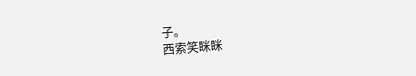子。
西索笑眯眯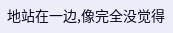地站在一边,像完全没觉得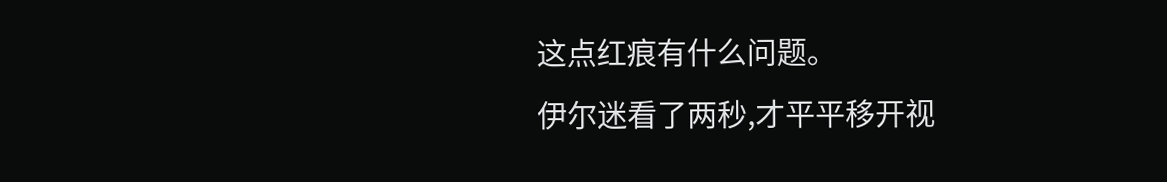这点红痕有什么问题。
伊尔迷看了两秒,才平平移开视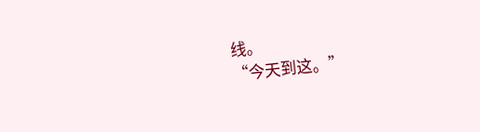线。
“今天到这。”